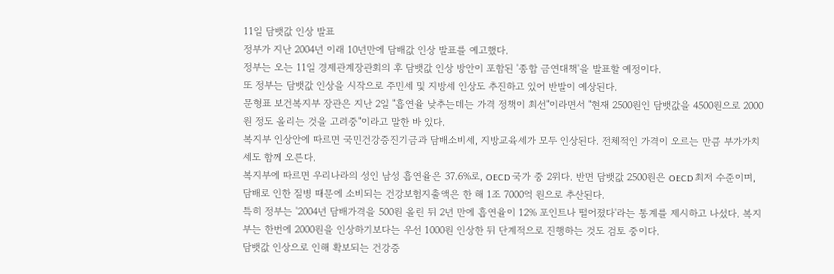11일 담뱃값 인상 발표
정부가 지난 2004년 이래 10년만에 담배값 인상 발표를 예고했다.
정부는 오는 11일 경제관계장관회의 후 담뱃값 인상 방안이 포함된 '종합 금연대책'을 발표할 예정이다.
또 정부는 담뱃값 인상을 시작으로 주민세 및 지방세 인상도 추진하고 있어 반발이 예상된다.
문형표 보건복지부 장관은 지난 2일 "흡연율 낮추는데는 가격 정책이 최선"이라면서 "현재 2500원인 담뱃값을 4500원으로 2000원 정도 올리는 것을 고려중"이라고 말한 바 있다.
복지부 인상안에 따르면 국민건강증진기금과 담배소비세, 지방교육세가 모두 인상된다. 전체적인 가격이 오르는 만큼 부가가치세도 함께 오른다.
복지부에 따르면 우리나라의 성인 남성 흡연율은 37.6%로, OECD 국가 중 2위다. 반면 담뱃값 2500원은 OECD 최저 수준이며, 담배로 인한 질병 때문에 소비되는 건강보험지출액은 한 해 1조 7000억 원으로 추산된다.
특히 정부는 '2004년 담배가격을 500원 올린 뒤 2년 만에 흡연율이 12% 포인트나 떨어졌다'라는 통계를 제시하고 나섰다. 복지부는 한번에 2000원을 인상하기보다는 우선 1000원 인상한 뒤 단계적으로 진행하는 것도 검토 중이다.
담뱃값 인상으로 인해 확보되는 건강증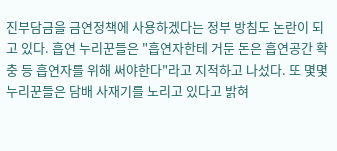진부담금을 금연정책에 사용하겠다는 정부 방침도 논란이 되고 있다. 흡연 누리꾼들은 "흡연자한테 거둔 돈은 흡연공간 확충 등 흡연자를 위해 써야한다"라고 지적하고 나섰다. 또 몇몇 누리꾼들은 담배 사재기를 노리고 있다고 밝혀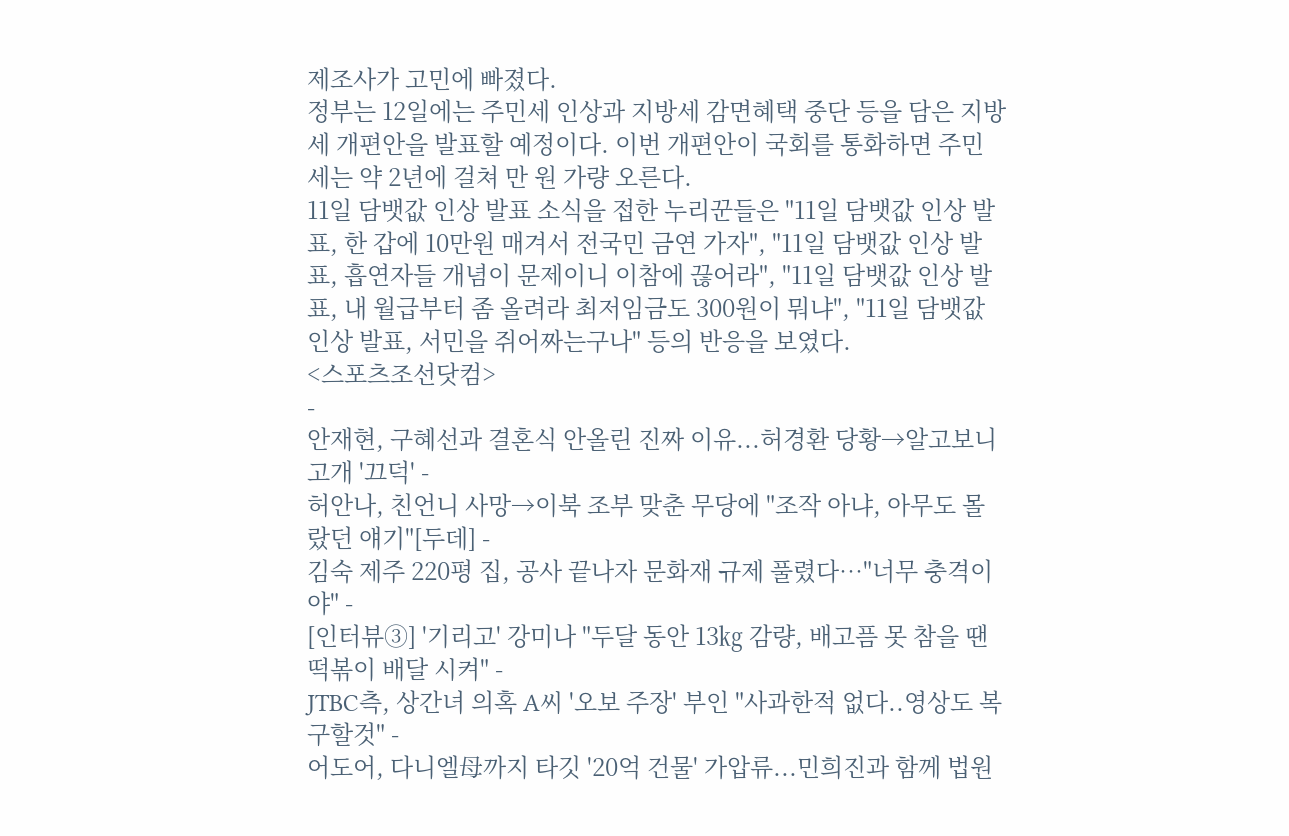제조사가 고민에 빠졌다.
정부는 12일에는 주민세 인상과 지방세 감면혜택 중단 등을 담은 지방세 개편안을 발표할 예정이다. 이번 개편안이 국회를 통화하면 주민세는 약 2년에 걸쳐 만 원 가량 오른다.
11일 담뱃값 인상 발표 소식을 접한 누리꾼들은 "11일 담뱃값 인상 발표, 한 갑에 10만원 매겨서 전국민 금연 가자", "11일 담뱃값 인상 발표, 흡연자들 개념이 문제이니 이참에 끊어라", "11일 담뱃값 인상 발표, 내 월급부터 좀 올려라 최저임금도 300원이 뭐냐", "11일 담뱃값 인상 발표, 서민을 쥐어짜는구나" 등의 반응을 보였다.
<스포츠조선닷컴>
-
안재현, 구혜선과 결혼식 안올린 진짜 이유...허경환 당황→알고보니 고개 '끄덕' -
허안나, 친언니 사망→이북 조부 맞춘 무당에 "조작 아냐, 아무도 몰랐던 얘기"[두데] -
김숙 제주 220평 집, 공사 끝나자 문화재 규제 풀렸다…"너무 충격이야" -
[인터뷰③] '기리고' 강미나 "두달 동안 13㎏ 감량, 배고픔 못 참을 땐 떡볶이 배달 시켜" -
JTBC측, 상간녀 의혹 A씨 '오보 주장' 부인 "사과한적 없다..영상도 복구할것" -
어도어, 다니엘母까지 타깃 '20억 건물' 가압류...민희진과 함께 법원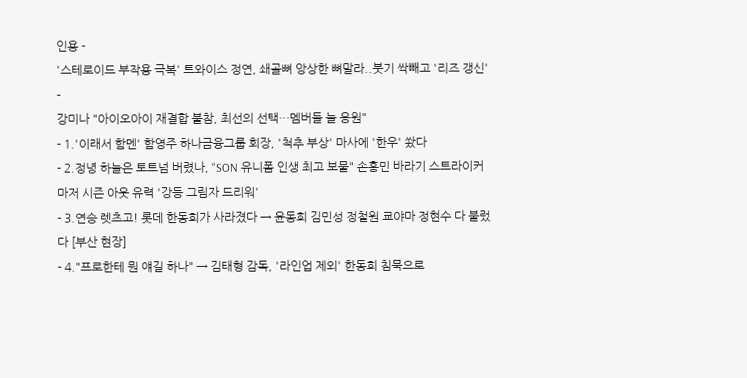인용 -
'스테로이드 부작용 극복' 트와이스 정연, 쇄골뼈 앙상한 뼈말라..붓기 싹빼고 '리즈 갱신' -
강미나 "아이오아이 재결합 불참, 최선의 선택…멤버들 늘 응원"
- 1.'이래서 함멘' 함영주 하나금융그룹 회장, '척추 부상' 마사에 '한우' 쐈다
- 2.정녕 하늘은 토트넘 버렸나, "SON 유니폼 인생 최고 보물" 손흥민 바라기 스트라이커마저 시즌 아웃 유력 '강등 그림자 드리워'
- 3.연승 렛츠고! 롯데 한동희가 사라졌다 → 윤동희 김민성 정철원 쿄야마 정현수 다 불렀다 [부산 현장]
- 4."프로한테 뭔 얘길 하나" → 김태형 감독, '라인업 제외' 한동희 침묵으로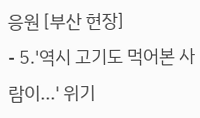응원 [부산 현장]
- 5.'역시 고기도 먹어본 사람이...' 위기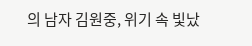의 남자 김원중, 위기 속 빛났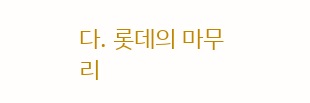다. 롯데의 마무리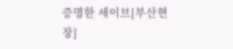증명한 세이브[부산현장]